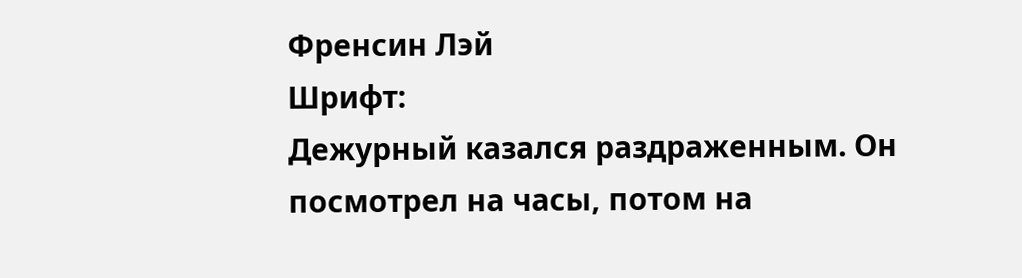Френсин Лэй
Шрифт:
Дежурный казался раздраженным. Он посмотрел на часы, потом на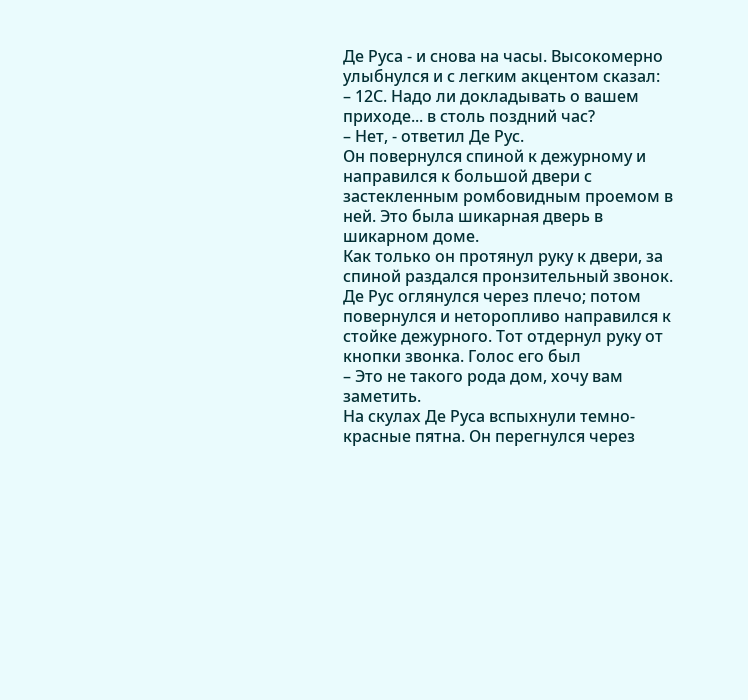Де Руса - и снова на часы. Высокомерно улыбнулся и с легким акцентом сказал:
– 12С. Надо ли докладывать о вашем приходе... в столь поздний час?
– Нет, - ответил Де Рус.
Он повернулся спиной к дежурному и направился к большой двери с застекленным ромбовидным проемом в ней. Это была шикарная дверь в шикарном доме.
Как только он протянул руку к двери, за спиной раздался пронзительный звонок.
Де Рус оглянулся через плечо; потом повернулся и неторопливо направился к стойке дежурного. Тот отдернул руку от кнопки звонка. Голос его был
– Это не такого рода дом, хочу вам заметить.
На скулах Де Руса вспыхнули темно-красные пятна. Он перегнулся через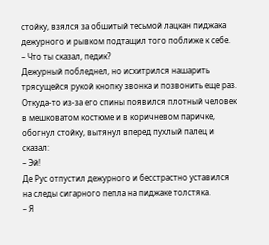стойку, взялся за обшитый тесьмой лацкан пиджака дежурного и рывком подтащил того поближе к себе.
– Что ты сказал, педик?
Дежурный побледнел, но исхитрился нашарить трясущейся рукой кнопку звонка и позвонить еще раз.
Откуда-то из-за его спины появился плотный человек в мешковатом костюме и в коричневом паричке, обогнул стойку, вытянул вперед пухлый палец и сказал:
– Эй!
Де Рус отпустил дежурного и бесстрастно уставился на следы сигарного пепла на пиджаке толстяка.
– Я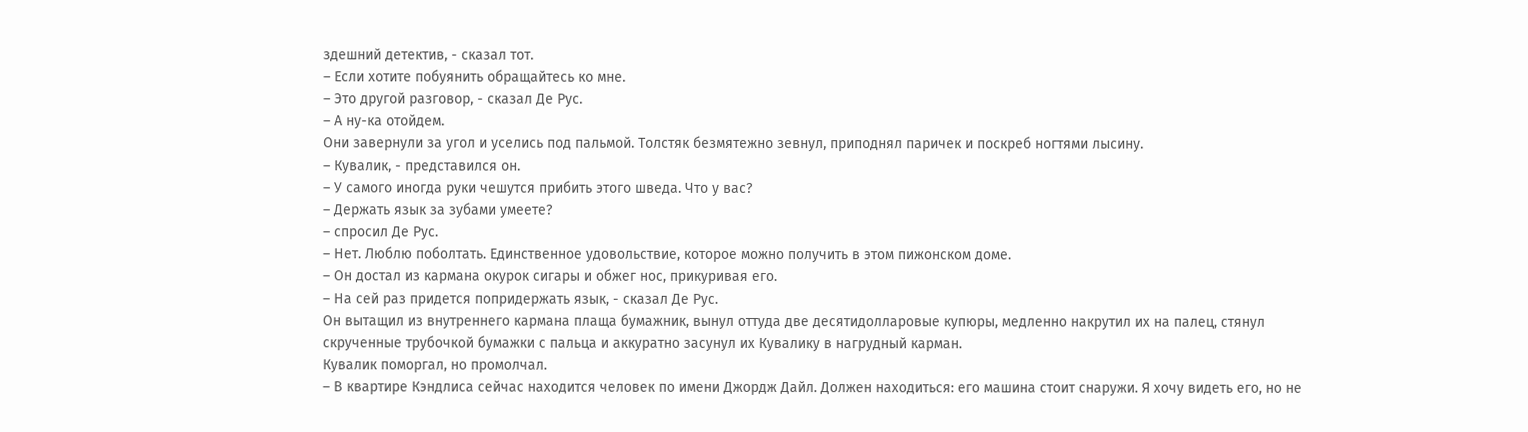здешний детектив, - сказал тот.
– Если хотите побуянить обращайтесь ко мне.
– Это другой разговор, - сказал Де Рус.
– А ну-ка отойдем.
Они завернули за угол и уселись под пальмой. Толстяк безмятежно зевнул, приподнял паричек и поскреб ногтями лысину.
– Кувалик, - представился он.
– У самого иногда руки чешутся прибить этого шведа. Что у вас?
– Держать язык за зубами умеете?
– спросил Де Рус.
– Нет. Люблю поболтать. Единственное удовольствие, которое можно получить в этом пижонском доме.
– Он достал из кармана окурок сигары и обжег нос, прикуривая его.
– На сей раз придется попридержать язык, - сказал Де Рус.
Он вытащил из внутреннего кармана плаща бумажник, вынул оттуда две десятидолларовые купюры, медленно накрутил их на палец, стянул скрученные трубочкой бумажки с пальца и аккуратно засунул их Кувалику в нагрудный карман.
Кувалик поморгал, но промолчал.
– В квартире Кэндлиса сейчас находится человек по имени Джордж Дайл. Должен находиться: его машина стоит снаружи. Я хочу видеть его, но не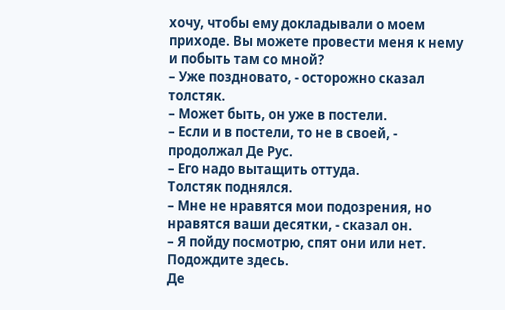хочу, чтобы ему докладывали о моем приходе. Вы можете провести меня к нему и побыть там со мной?
– Уже поздновато, - осторожно сказал толстяк.
– Может быть, он уже в постели.
– Если и в постели, то не в своей, - продолжал Де Рус.
– Его надо вытащить оттуда.
Толстяк поднялся.
– Мне не нравятся мои подозрения, но нравятся ваши десятки, - сказал он.
– Я пойду посмотрю, спят они или нет. Подождите здесь.
Де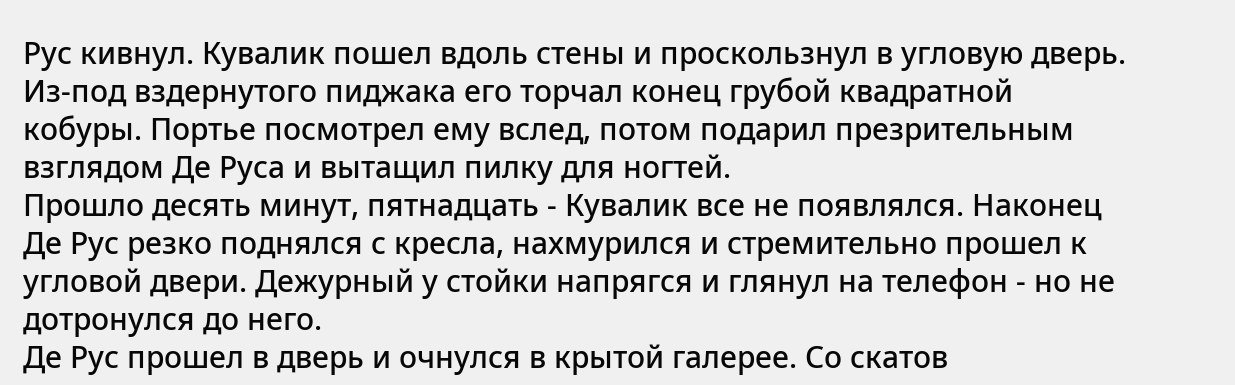Рус кивнул. Кувалик пошел вдоль стены и проскользнул в угловую дверь. Из-под вздернутого пиджака его торчал конец грубой квадратной кобуры. Портье посмотрел ему вслед, потом подарил презрительным взглядом Де Руса и вытащил пилку для ногтей.
Прошло десять минут, пятнадцать - Кувалик все не появлялся. Наконец Де Рус резко поднялся с кресла, нахмурился и стремительно прошел к угловой двери. Дежурный у стойки напрягся и глянул на телефон - но не дотронулся до него.
Де Рус прошел в дверь и очнулся в крытой галерее. Со скатов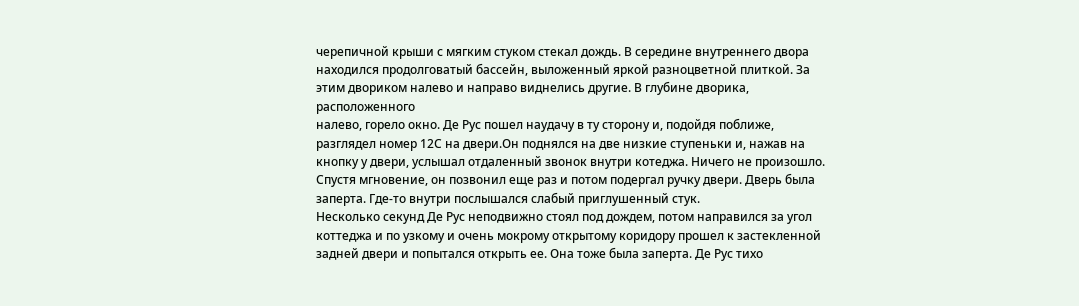черепичной крыши с мягким стуком стекал дождь. В середине внутреннего двора находился продолговатый бассейн, выложенный яркой разноцветной плиткой. За этим двориком налево и направо виднелись другие. В глубине дворика, расположенного
налево, горело окно. Де Рус пошел наудачу в ту сторону и, подойдя поближе, разглядел номер 12С на двери.Он поднялся на две низкие ступеньки и, нажав на кнопку у двери, услышал отдаленный звонок внутри котеджа. Ничего не произошло. Спустя мгновение, он позвонил еще раз и потом подергал ручку двери. Дверь была заперта. Где-то внутри послышался слабый приглушенный стук.
Несколько секунд Де Рус неподвижно стоял под дождем, потом направился за угол коттеджа и по узкому и очень мокрому открытому коридору прошел к застекленной задней двери и попытался открыть ее. Она тоже была заперта. Де Рус тихо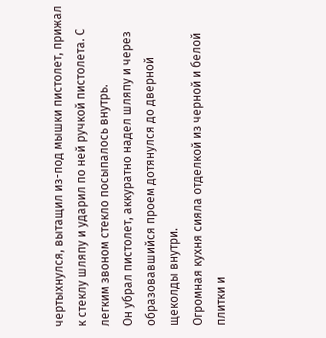чертыхнулся, вытащил из-под мышки пистолет, прижал к стеклу шляпу и ударил по ней ручкой пистолета. С легким звоном стекло посыпалось внутрь.
Он убрал пистолет, аккуратно надел шляпу и через образовавшийся проем дотянулся до дверной щеколды внутри.
Огромная кухня сияла отделкой из черной и белой плитки и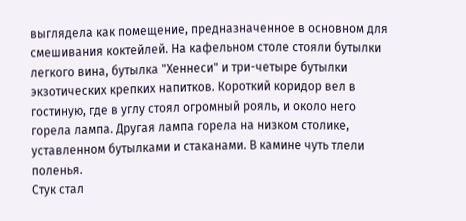выглядела как помещение, предназначенное в основном для смешивания коктейлей. На кафельном столе стояли бутылки легкого вина, бутылка "Хеннеси" и три-четыре бутылки экзотических крепких напитков. Короткий коридор вел в гостиную, где в углу стоял огромный рояль, и около него горела лампа. Другая лампа горела на низком столике, уставленном бутылками и стаканами. В камине чуть тлели поленья.
Стук стал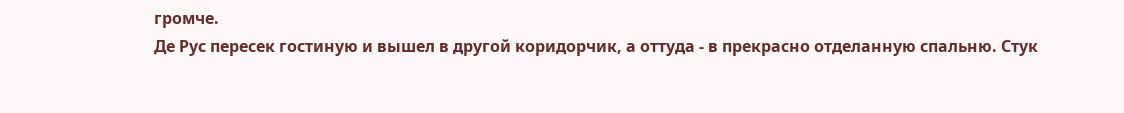громче.
Де Рус пересек гостиную и вышел в другой коридорчик, а оттуда - в прекрасно отделанную спальню. Стук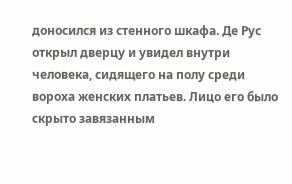доносился из стенного шкафа. Де Рус открыл дверцу и увидел внутри человека, сидящего на полу среди вороха женских платьев. Лицо его было скрыто завязанным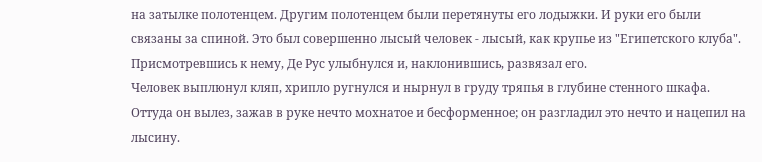на затылке полотенцем. Другим полотенцем были перетянуты его лодыжки. И руки его были связаны за спиной. Это был совершенно лысый человек - лысый, как крупье из "Египетского клуба".
Присмотревшись к нему, Де Рус улыбнулся и, наклонившись, развязал его.
Человек выплюнул кляп, хрипло ругнулся и нырнул в груду тряпья в глубине стенного шкафа. Оттуда он вылез, зажав в руке нечто мохнатое и бесформенное; он разгладил это нечто и нацепил на лысину.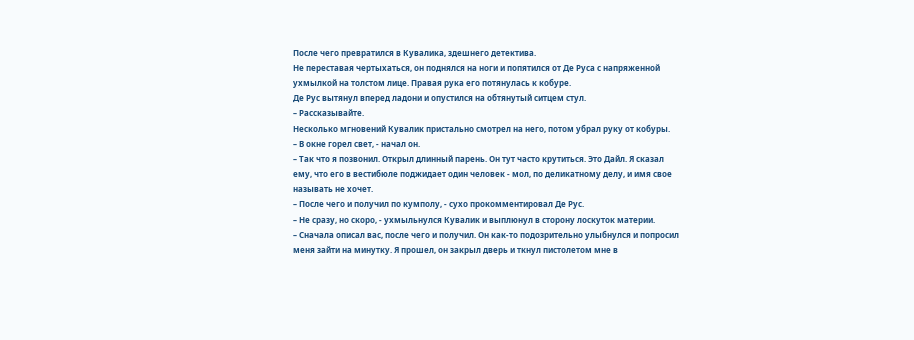После чего превратился в Кувалика, здешнего детектива.
Не переставая чертыхаться, он поднялся на ноги и попятился от Де Руса с напряженной ухмылкой на толстом лице. Правая рука его потянулась к кобуре.
Де Рус вытянул вперед ладони и опустился на обтянутый ситцем стул.
– Рассказывайте.
Несколько мгновений Кувалик пристально смотрел на него, потом убрал руку от кобуры.
– В окне горел свет, - начал он.
– Так что я позвонил. Открыл длинный парень. Он тут часто крутиться. Это Дайл. Я сказал ему, что его в вестибюле поджидает один человек - мол, по деликатному делу, и имя свое называть не хочет.
– После чего и получил по кумполу, - сухо прокомментировал Де Рус.
– Не сразу, но скоро, - ухмыльнулся Кувалик и выплюнул в сторону лоскуток материи.
– Сначала описал вас, после чего и получил. Он как-то подозрительно улыбнулся и попросил меня зайти на минутку. Я прошел, он закрыл дверь и ткнул пистолетом мне в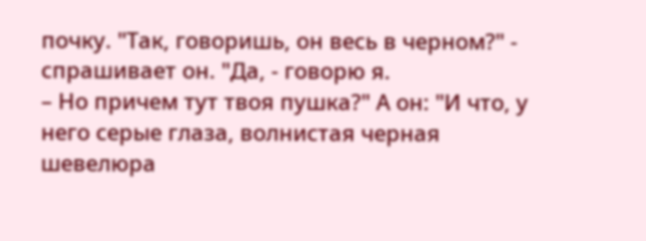почку. "Так, говоришь, он весь в черном?" - спрашивает он. "Да, - говорю я.
– Но причем тут твоя пушка?" А он: "И что, у него серые глаза, волнистая черная шевелюра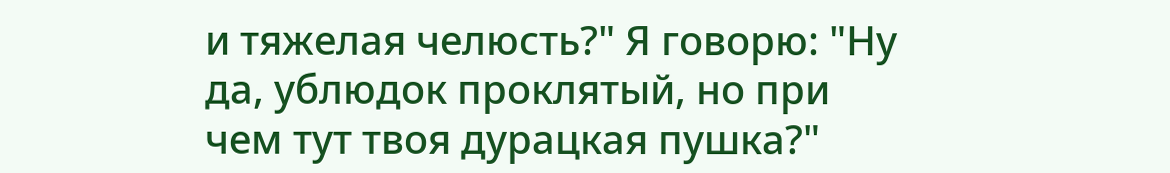и тяжелая челюсть?" Я говорю: "Ну да, ублюдок проклятый, но при чем тут твоя дурацкая пушка?"